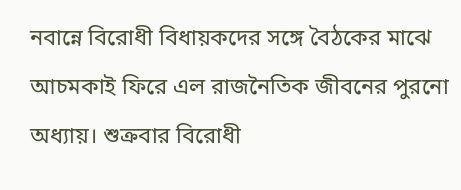নবান্নে বিরোধী বিধায়কদের সঙ্গে বৈঠকের মাঝে আচমকাই ফিরে এল রাজনৈতিক জীবনের পুরনো অধ্যায়। শুক্রবার বিরোধী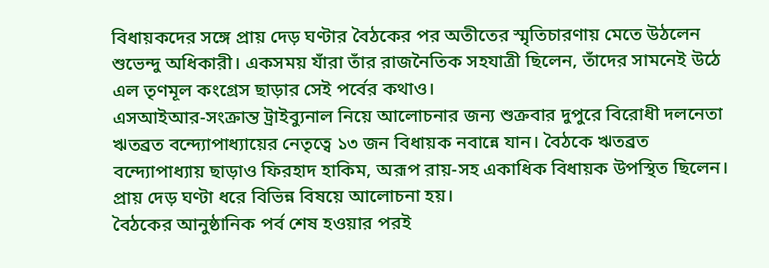বিধায়কদের সঙ্গে প্রায় দেড় ঘণ্টার বৈঠকের পর অতীতের স্মৃতিচারণায় মেতে উঠলেন শুভেন্দু অধিকারী। একসময় যাঁরা তাঁর রাজনৈতিক সহযাত্রী ছিলেন, তাঁদের সামনেই উঠে এল তৃণমূল কংগ্রেস ছাড়ার সেই পর্বের কথাও।
এসআইআর-সংক্রান্ত ট্রাইব্যুনাল নিয়ে আলোচনার জন্য শুক্রবার দুপুরে বিরোধী দলনেতা ঋতব্রত বন্দ্যোপাধ্যায়ের নেতৃত্বে ১৩ জন বিধায়ক নবান্নে যান। বৈঠকে ঋতব্রত বন্দ্যোপাধ্যায় ছাড়াও ফিরহাদ হাকিম, অরূপ রায়-সহ একাধিক বিধায়ক উপস্থিত ছিলেন। প্রায় দেড় ঘণ্টা ধরে বিভিন্ন বিষয়ে আলোচনা হয়।
বৈঠকের আনুষ্ঠানিক পর্ব শেষ হওয়ার পরই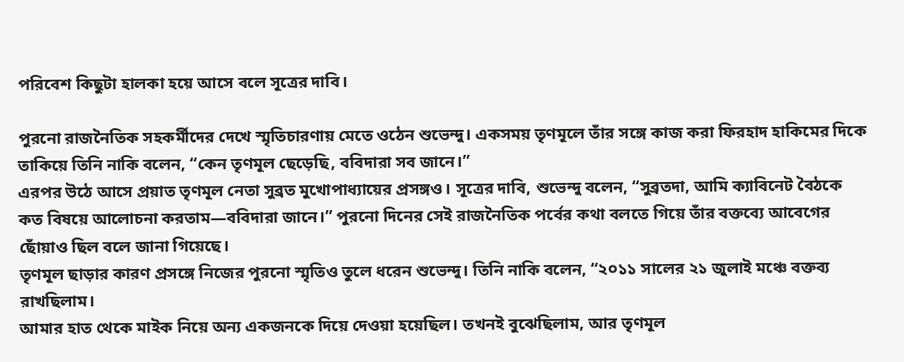পরিবেশ কিছুটা হালকা হয়ে আসে বলে সূত্রের দাবি।

পুরনো রাজনৈতিক সহকর্মীদের দেখে স্মৃতিচারণায় মেতে ওঠেন শুভেন্দু। একসময় তৃণমূলে তাঁর সঙ্গে কাজ করা ফিরহাদ হাকিমের দিকে তাকিয়ে তিনি নাকি বলেন, “কেন তৃণমূল ছেড়েছি, ববিদারা সব জানে।”
এরপর উঠে আসে প্রয়াত তৃণমূল নেতা সুব্রত মুখোপাধ্যায়ের প্রসঙ্গও। সূত্রের দাবি, শুভেন্দু বলেন, “সুব্রতদা, আমি ক্যাবিনেট বৈঠকে কত বিষয়ে আলোচনা করতাম—ববিদারা জানে।” পুরনো দিনের সেই রাজনৈতিক পর্বের কথা বলতে গিয়ে তাঁর বক্তব্যে আবেগের ছোঁয়াও ছিল বলে জানা গিয়েছে।
তৃণমূল ছাড়ার কারণ প্রসঙ্গে নিজের পুরনো স্মৃতিও তুলে ধরেন শুভেন্দু। তিনি নাকি বলেন, “২০১১ সালের ২১ জুলাই মঞ্চে বক্তব্য রাখছিলাম।
আমার হাত থেকে মাইক নিয়ে অন্য একজনকে দিয়ে দেওয়া হয়েছিল। তখনই বুঝেছিলাম, আর তৃণমূল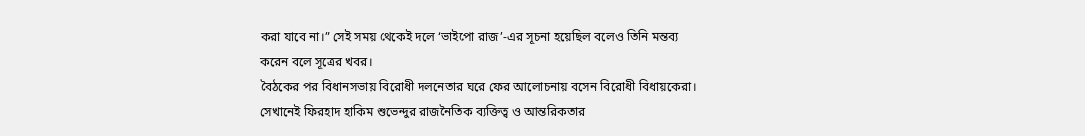করা যাবে না।” সেই সময় থেকেই দলে ‘ভাইপো রাজ’-এর সূচনা হয়েছিল বলেও তিনি মন্তব্য করেন বলে সূত্রের খবর।
বৈঠকের পর বিধানসভায় বিরোধী দলনেতার ঘরে ফের আলোচনায় বসেন বিরোধী বিধায়কেরা। সেখানেই ফিরহাদ হাকিম শুভেন্দুর রাজনৈতিক ব্যক্তিত্ব ও আন্তরিকতার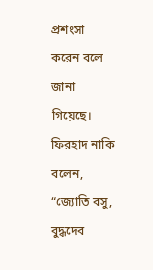প্রশংসা করেন বলে জানা গিয়েছে। ফিরহাদ নাকি বলেন, “জ্যোতি বসু, বুদ্ধদেব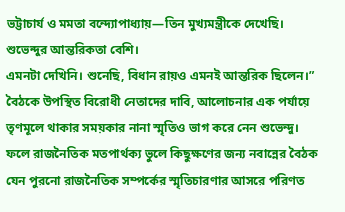ভট্টাচার্য ও মমতা বন্দ্যোপাধ্যায়—তিন মুখ্যমন্ত্রীকে দেখেছি। শুভেন্দুর আন্তরিকতা বেশি।
এমনটা দেখিনি। শুনেছি, বিধান রায়ও এমনই আন্তরিক ছিলেন।”
বৈঠকে উপস্থিত বিরোধী নেতাদের দাবি, আলোচনার এক পর্যায়ে তৃণমূলে থাকার সময়কার নানা স্মৃতিও ভাগ করে নেন শুভেন্দু। ফলে রাজনৈতিক মতপার্থক্য ভুলে কিছুক্ষণের জন্য নবান্নের বৈঠক যেন পুরনো রাজনৈতিক সম্পর্কের স্মৃতিচারণার আসরে পরিণত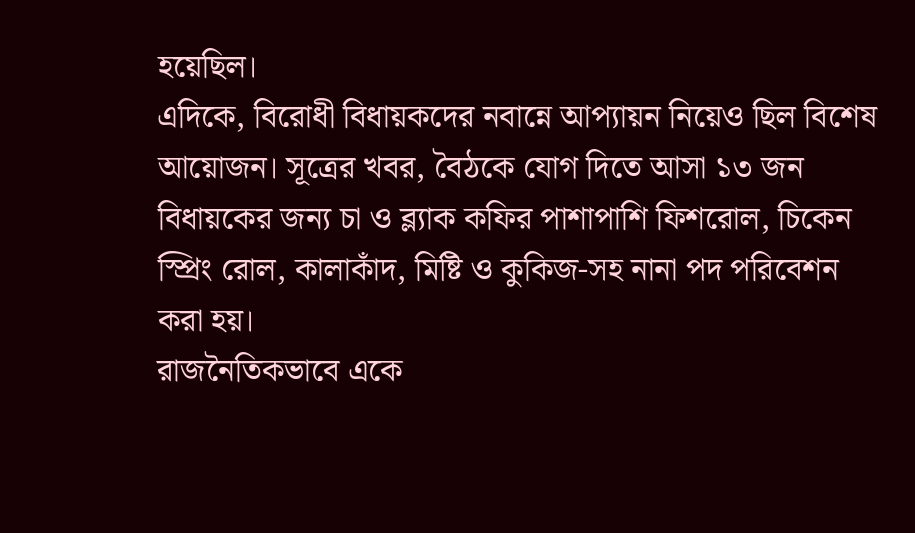হয়েছিল।
এদিকে, বিরোধী বিধায়কদের নবান্নে আপ্যায়ন নিয়েও ছিল বিশেষ আয়োজন। সূত্রের খবর, বৈঠকে যোগ দিতে আসা ১৩ জন বিধায়কের জন্য চা ও ব্ল্যাক কফির পাশাপাশি ফিশরোল, চিকেন স্প্রিং রোল, কালাকাঁদ, মিষ্টি ও কুকিজ-সহ নানা পদ পরিবেশন করা হয়।
রাজনৈতিকভাবে একে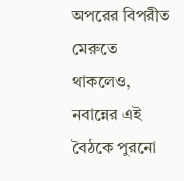অপরের বিপরীত মেরুতে থাকলেও, নবান্নের এই বৈঠকে পুরনো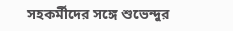সহকর্মীদের সঙ্গে শুভেন্দুর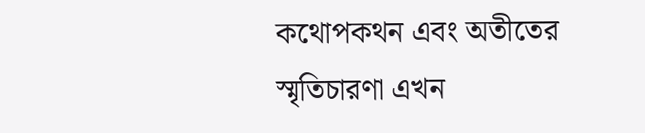কথোপকথন এবং অতীতের স্মৃতিচারণা এখন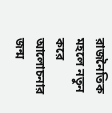রাজনৈতিক মহলে নতুন করে আলোচনার জন্ম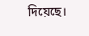দিয়েছে।